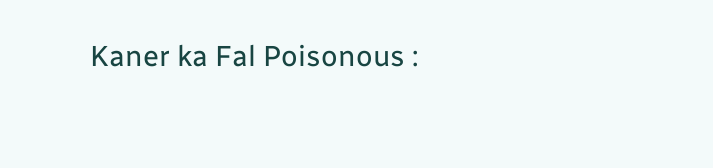Kaner ka Fal Poisonous :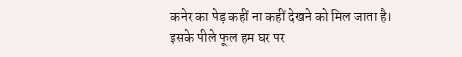कनेर का पेड़ कहीं ना कहीं देखने को मिल जाता है। इसके पीले फूल हम घर पर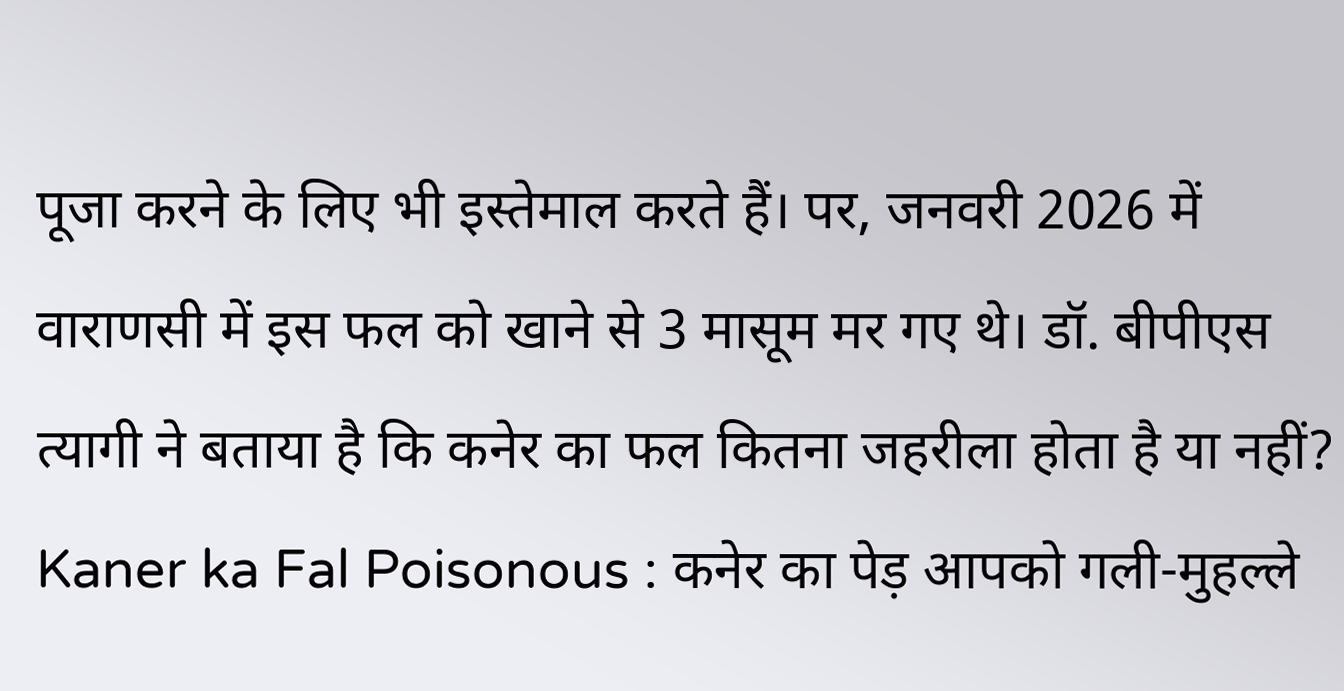पूजा करने के लिए भी इस्तेमाल करते हैं। पर, जनवरी 2026 में वाराणसी में इस फल को खाने से 3 मासूम मर गए थे। डॉ. बीपीएस त्यागी ने बताया है कि कनेर का फल कितना जहरीला होता है या नहीं?
Kaner ka Fal Poisonous : कनेर का पेड़ आपको गली-मुहल्ले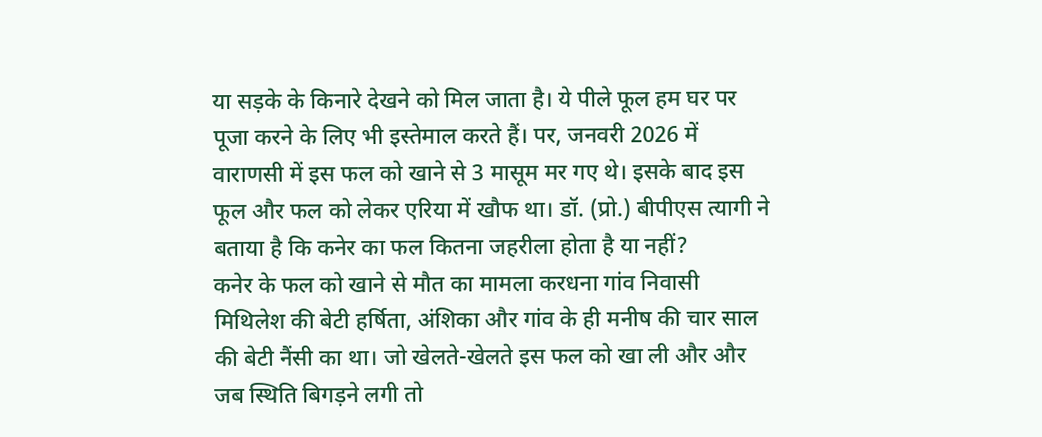या सड़के के किनारे देखने को मिल जाता है। ये पीले फूल हम घर पर पूजा करने के लिए भी इस्तेमाल करते हैं। पर, जनवरी 2026 में वाराणसी में इस फल को खाने से 3 मासूम मर गए थे। इसके बाद इस फूल और फल को लेकर एरिया में खौफ था। डॉ. (प्रो.) बीपीएस त्यागी ने बताया है कि कनेर का फल कितना जहरीला होता है या नहीं?
कनेर के फल को खाने से मौत का मामला करधना गांव निवासी मिथिलेश की बेटी हर्षिता, अंशिका और गांव के ही मनीष की चार साल की बेटी नैंसी का था। जो खेलते-खेलते इस फल को खा ली और और जब स्थिति बिगड़ने लगी तो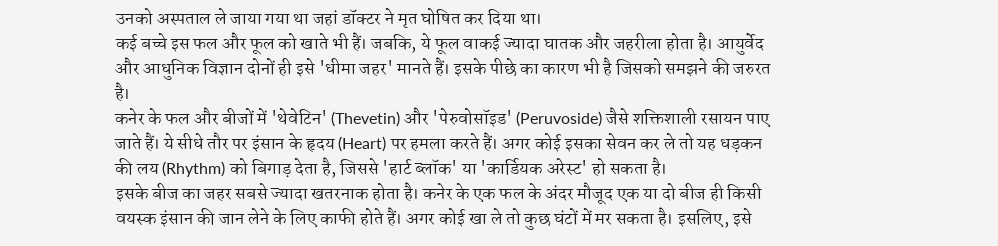उनको अस्पताल ले जाया गया था जहां डॉक्टर ने मृत घोषित कर दिया था।
कई बच्चे इस फल और फूल को खाते भी हैं। जबकि, ये फूल वाकई ज्यादा घातक और जहरीला होता है। आयुर्वेद और आधुनिक विज्ञान दोनों ही इसे 'धीमा जहर' मानते हैं। इसके पीछे का कारण भी है जिसको समझने की जरुरत है।
कनेर के फल और बीजों में 'थेवेटिन' (Thevetin) और 'पेरुवोसॉइड' (Peruvoside) जैसे शक्तिशाली रसायन पाए जाते हैं। ये सीधे तौर पर इंसान के हृदय (Heart) पर हमला करते हैं। अगर कोई इसका सेवन कर ले तो यह धड़कन की लय (Rhythm) को बिगाड़ देता है, जिससे 'हार्ट ब्लॉक' या 'कार्डियक अरेस्ट' हो सकता है।
इसके बीज का जहर सबसे ज्यादा खतरनाक होता है। कनेर के एक फल के अंदर मौजूद एक या दो बीज ही किसी वयस्क इंसान की जान लेने के लिए काफी होते हैं। अगर कोई खा ले तो कुछ घंटों में मर सकता है। इसलिए, इसे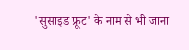'सुसाइड फ्रूट' के नाम से भी जाना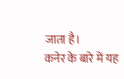जाता है।
कनेर के बारे में यह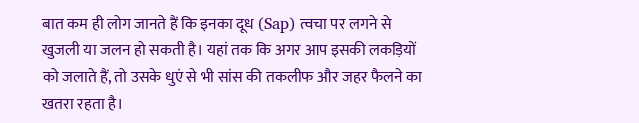बात कम ही लोग जानते हैं कि इनका दूध (Sap) त्वचा पर लगने से खुजली या जलन हो सकती है। यहां तक कि अगर आप इसकी लकड़ियों को जलाते हैं, तो उसके धुएं से भी सांस की तकलीफ और जहर फैलने का खतरा रहता है।